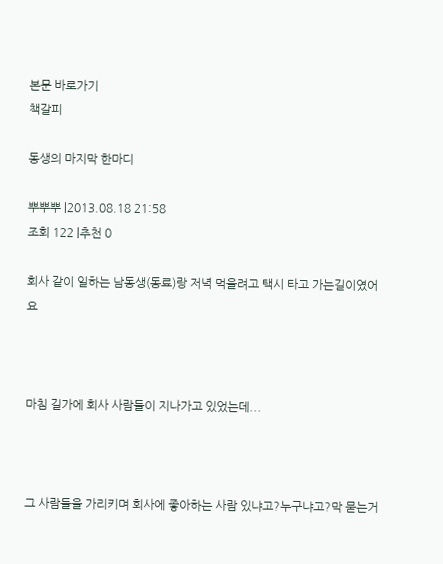본문 바로가기
책갈피

동생의 마지막 한마디

뿌뿌뿌 |2013.08.18 21:58
조회 122 |추천 0

회사 같이 일하는 남동생(동료)랑 저녁 먹을려고 택시 타고 가는길이였어요



마침 길가에 회사 사람들이 지나가고 있었는데...



그 사람들을 가리키며 회사에 좋아하는 사람 있냐고?누구냐고?막 묻는거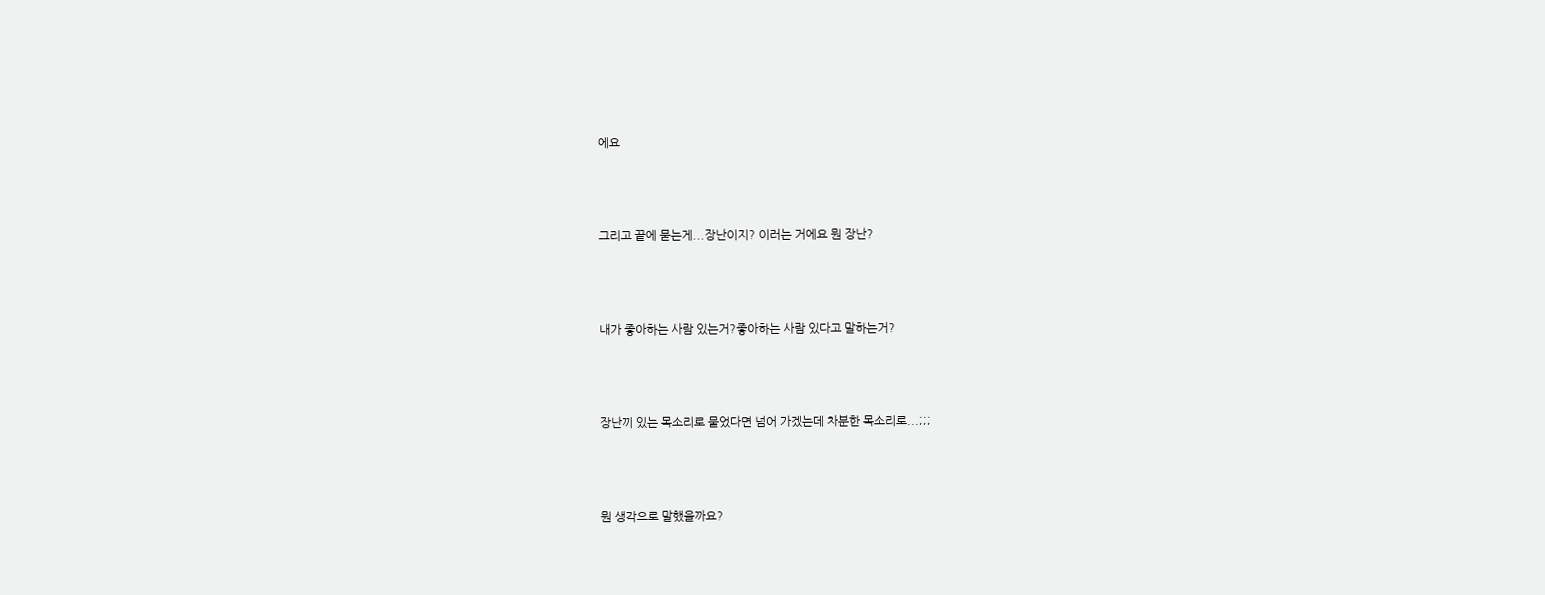에요



그리고 끝에 묻는게...장난이지? 이러는 거에요 뭔 장난?



내가 좋아하는 사람 있는거?좋아하는 사람 있다고 말하는거?



장난끼 있는 목소리로 물었다면 넘어 가겠는데 차분한 목소리로...;;;



뭔 생각으로 말했을까요?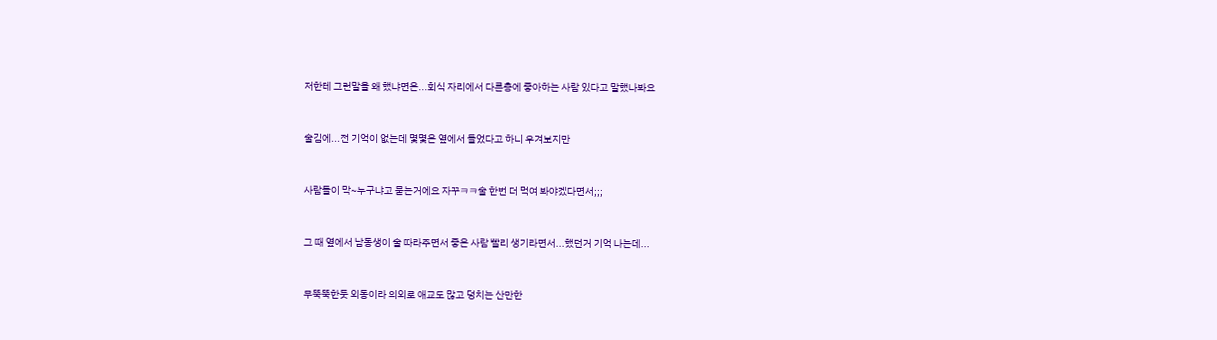저한테 그런말을 왜 했냐면은...회식 자리에서 다른층에 좋아하는 사람 있다고 말했나봐요



술김에...전 기억이 없는데 몇몇은 옆에서 들었다고 하니 우겨보지만



사람들이 막~누구냐고 묻는거에요 자꾸ㅋㅋ술 한번 더 먹여 봐야겠다면서;;;



그 때 옆에서 남동생이 술 따라주면서 좋은 사람 빨리 생기라면서...했던거 기억 나는데...



무뚝뚝한듯 외동이라 의외로 애교도 많고 덩치는 산만한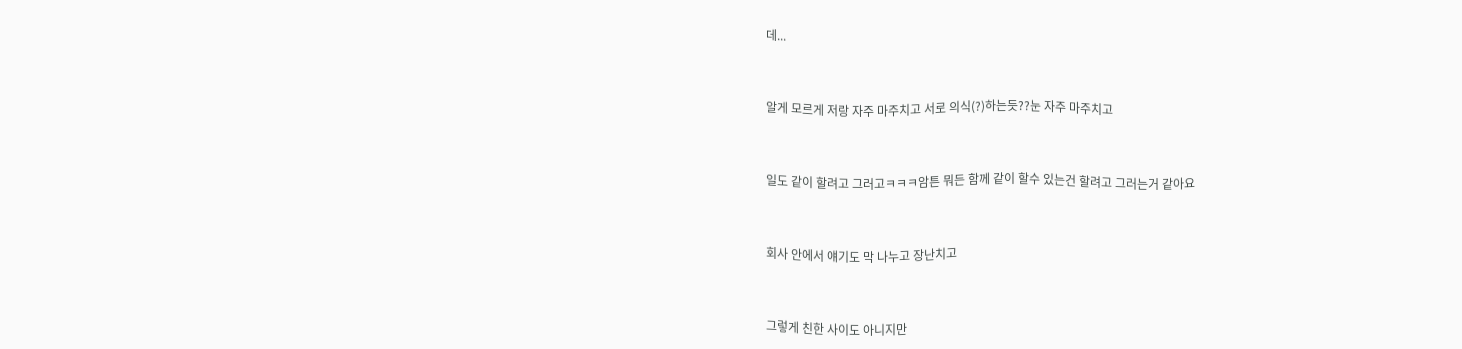데...



알게 모르게 저랑 자주 마주치고 서로 의식(?)하는듯??눈 자주 마주치고



일도 같이 할려고 그러고ㅋㅋㅋ암튼 뭐든 함께 같이 할수 있는건 할려고 그러는거 같아요



회사 안에서 얘기도 막 나누고 장난치고



그렇게 친한 사이도 아니지만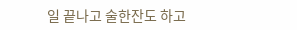일 끝나고 술한잔도 하고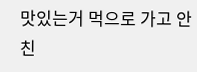맛있는거 먹으로 가고 안친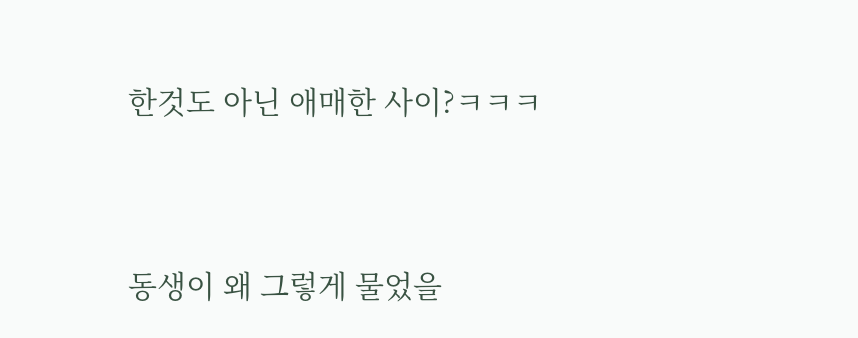한것도 아닌 애매한 사이?ㅋㅋㅋ



동생이 왜 그렇게 물었을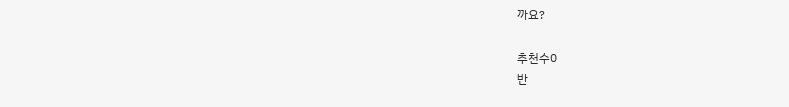까요?

추천수0
반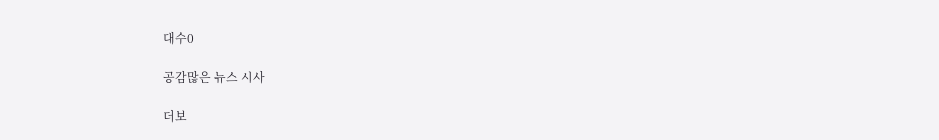대수0

공감많은 뉴스 시사

더보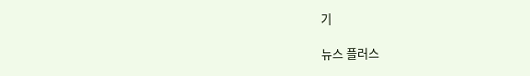기

뉴스 플러스